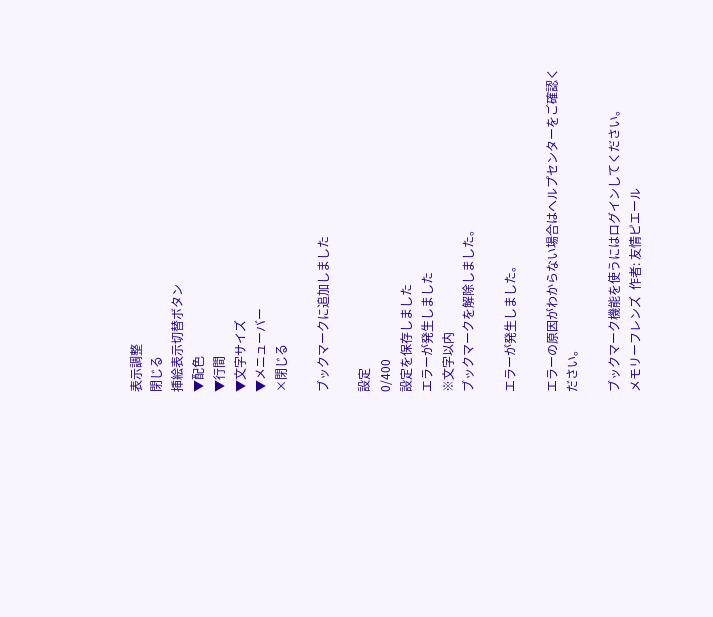表示調整
閉じる
挿絵表示切替ボタン
▼配色
▼行間
▼文字サイズ
▼メニューバー
×閉じる

ブックマークに追加しました

設定
0/400
設定を保存しました
エラーが発生しました
※文字以内
ブックマークを解除しました。

エラーが発生しました。

エラーの原因がわからない場合はヘルプセンターをご確認ください。

ブックマーク機能を使うにはログインしてください。
メモリーフレンズ  作者: 友情ピエール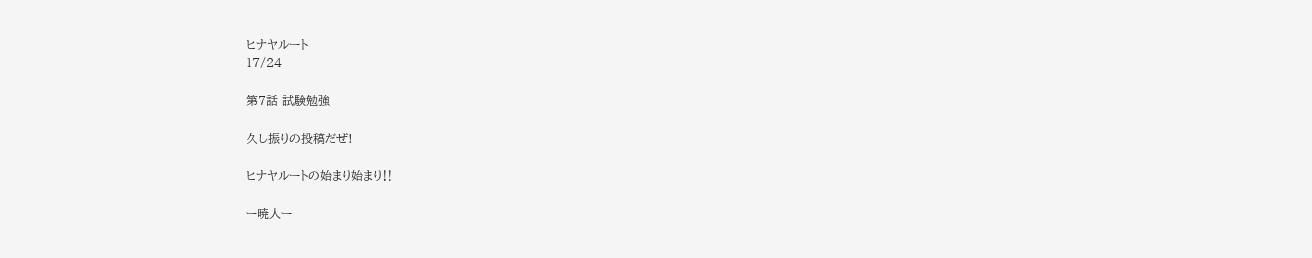ヒナヤルート
17/24

第7話 試験勉強

久し振りの投稿だぜ!

ヒナヤルートの始まり始まり‼

ー暁人ー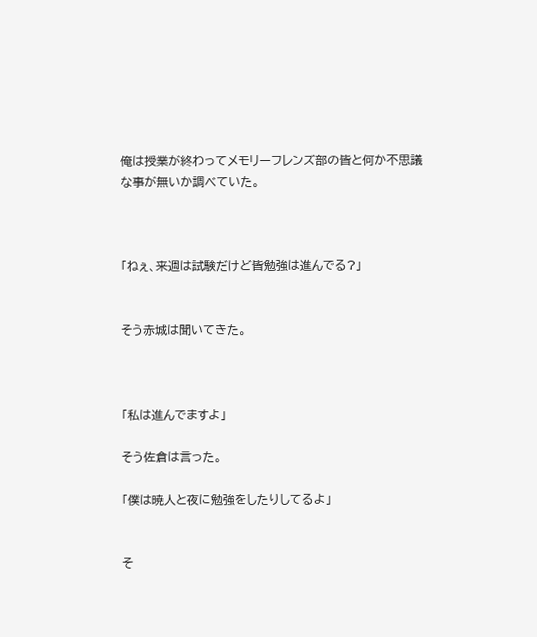俺は授業が終わってメモリーフレンズ部の皆と何か不思議な事が無いか調べていた。



「ねぇ、来週は試験だけど皆勉強は進んでる?」


そう赤城は聞いてきた。



「私は進んでますよ」

そう佐倉は言った。

「僕は暁人と夜に勉強をしたりしてるよ」


そ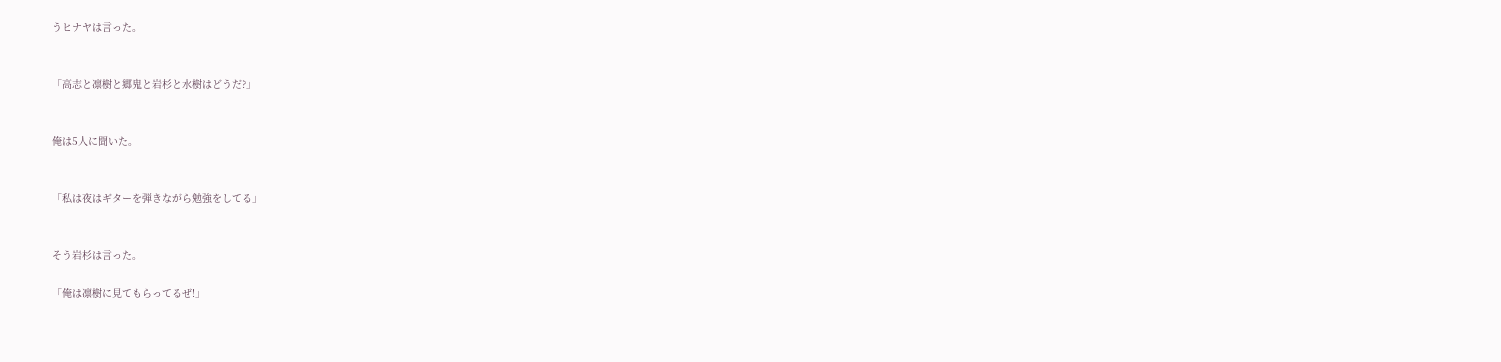うヒナヤは言った。


「高志と凛樹と郷鬼と岩杉と水樹はどうだ?」


俺は5人に聞いた。


「私は夜はギターを弾きながら勉強をしてる」


そう岩杉は言った。

「俺は凛樹に見てもらってるぜ!」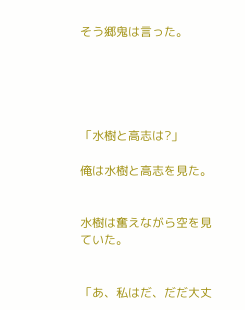そう郷鬼は言った。





「水樹と高志は?」

俺は水樹と高志を見た。


水樹は奮えながら空を見ていた。


「あ、私はだ、だだ大丈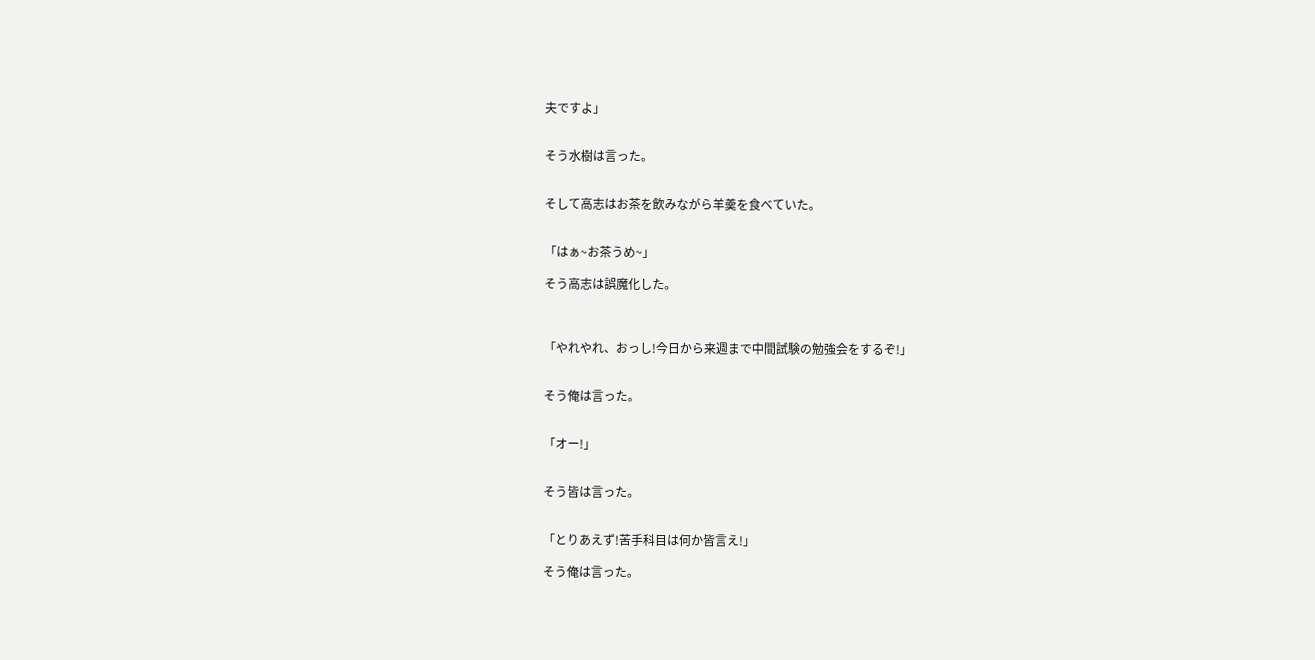夫ですよ」


そう水樹は言った。


そして高志はお茶を飲みながら羊羮を食べていた。


「はぁ~お茶うめ~」

そう高志は誤魔化した。



「やれやれ、おっし!今日から来週まで中間試験の勉強会をするぞ!」


そう俺は言った。


「オー!」


そう皆は言った。


「とりあえず!苦手科目は何か皆言え!」

そう俺は言った。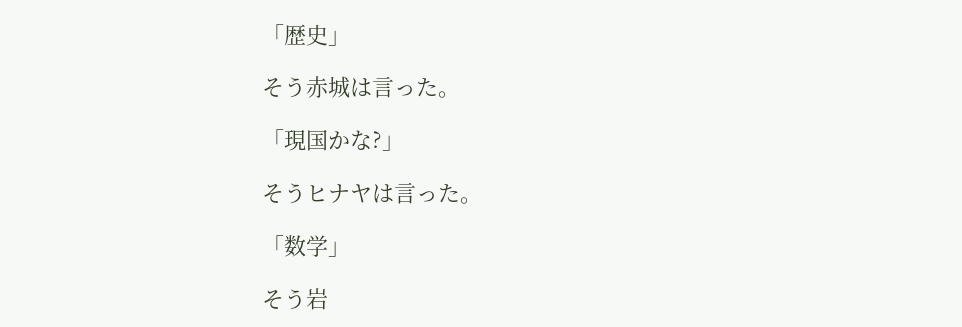「歴史」

そう赤城は言った。

「現国かな?」

そうヒナヤは言った。

「数学」

そう岩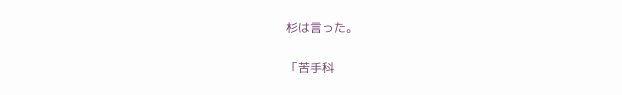杉は言った。

「苦手科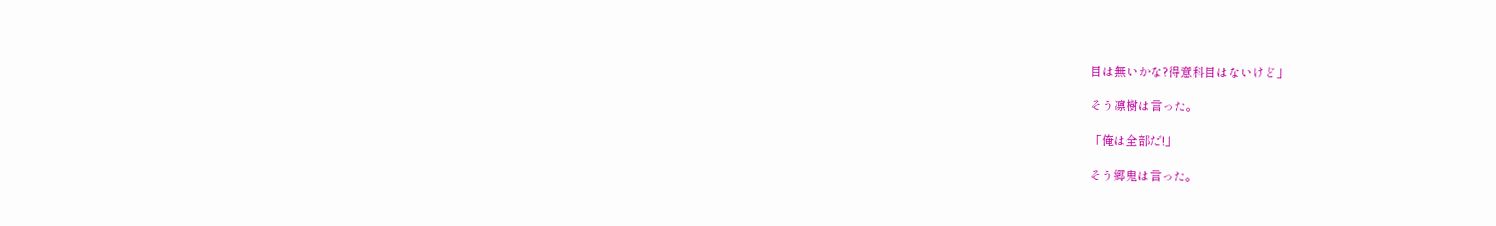目は無いかな?得意科目はないけど」

そう凛樹は言った。

「俺は全部だ!」

そう郷鬼は言った。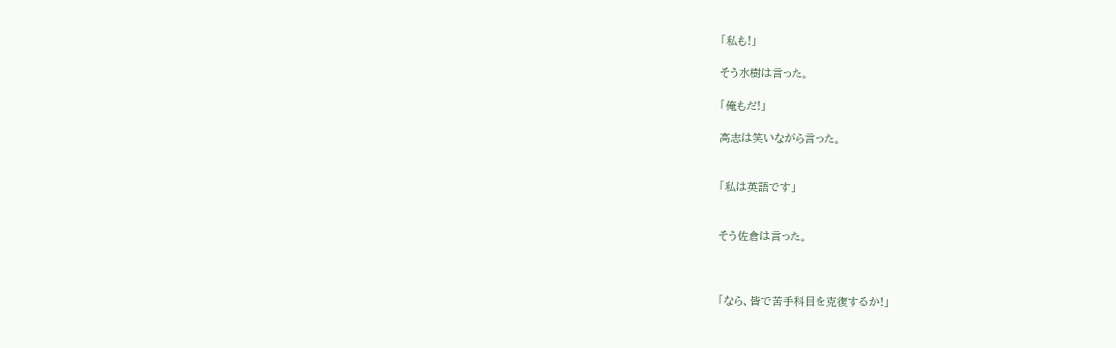「私も!」

そう水樹は言った。

「俺もだ!」

高志は笑いながら言った。


「私は英語です」


そう佐倉は言った。



「なら、皆で苦手科目を克復するか!」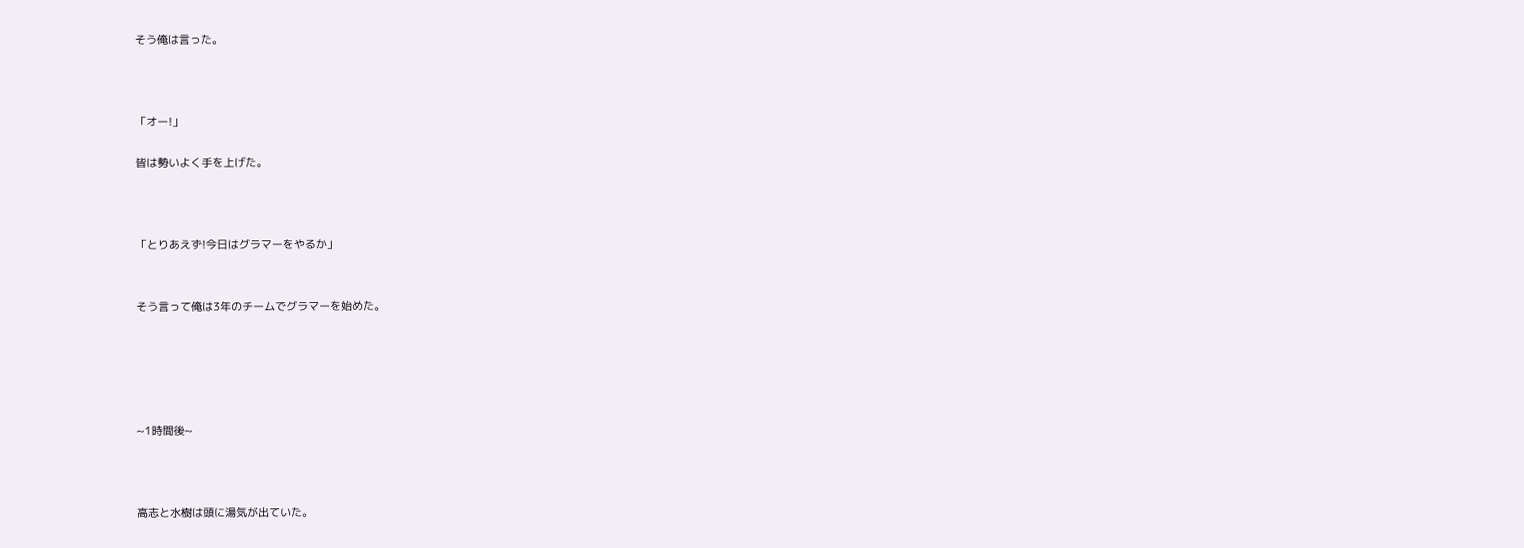そう俺は言った。



「オー!」

皆は勢いよく手を上げた。



「とりあえず!今日はグラマーをやるか」


そう言って俺は3年のチームでグラマーを始めた。





~1時間後~



高志と水樹は頭に湯気が出ていた。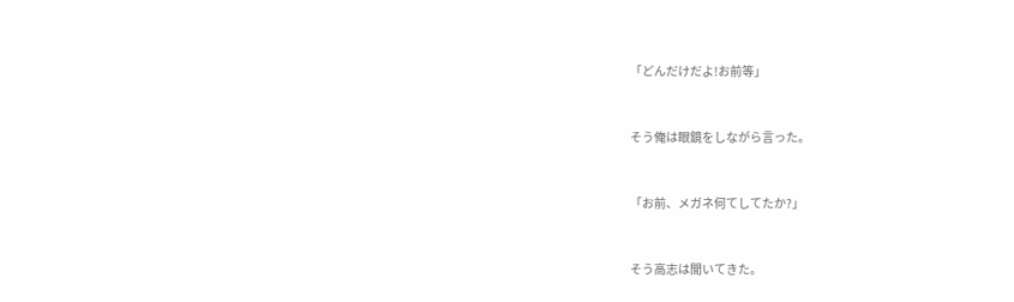「どんだけだよ!お前等」


そう俺は眼鏡をしながら言った。


「お前、メガネ何てしてたか?」


そう高志は聞いてきた。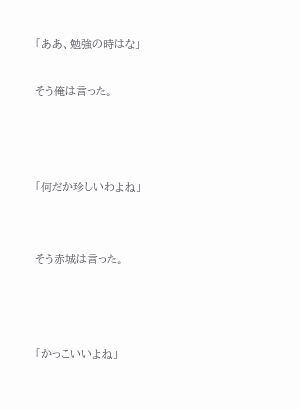「ああ、勉強の時はな」

そう俺は言った。



「何だか珍しいわよね」


そう赤城は言った。



「かっこいいよね」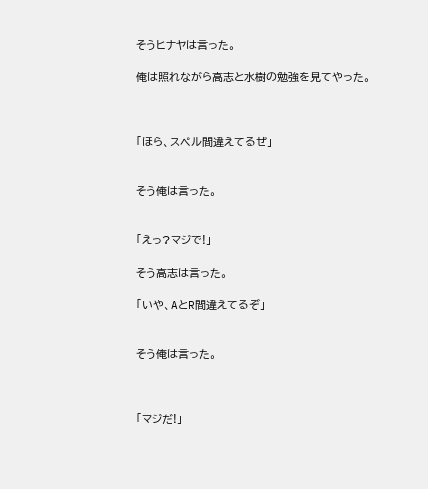そうヒナヤは言った。

俺は照れながら高志と水樹の勉強を見てやった。



「ほら、スペル間違えてるぜ」


そう俺は言った。


「えっ?マジで!」

そう高志は言った。

「いや、AとR間違えてるぞ」


そう俺は言った。



「マジだ!」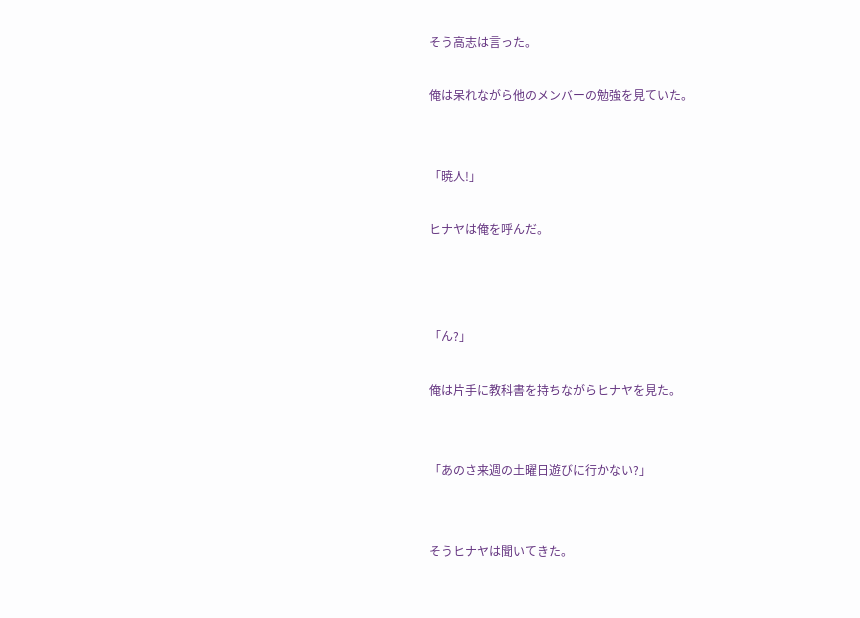そう高志は言った。

俺は呆れながら他のメンバーの勉強を見ていた。


「暁人!」

ヒナヤは俺を呼んだ。



「ん?」

俺は片手に教科書を持ちながらヒナヤを見た。


「あのさ来週の土曜日遊びに行かない?」


そうヒナヤは聞いてきた。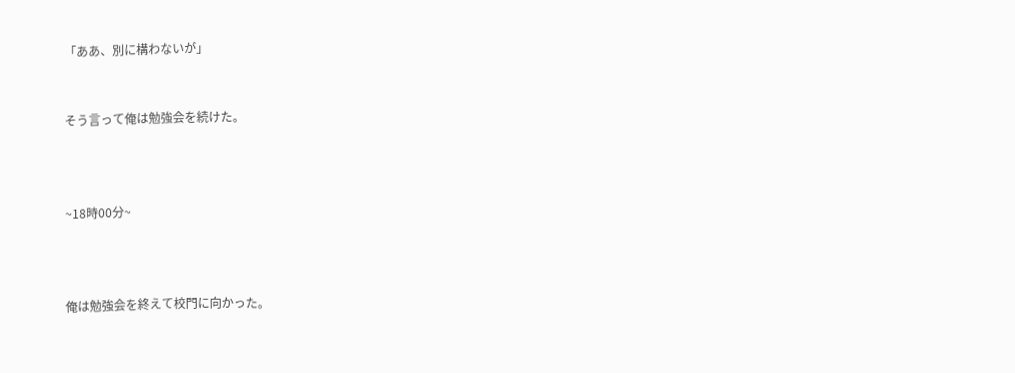「ああ、別に構わないが」


そう言って俺は勉強会を続けた。



~18時00分~



俺は勉強会を終えて校門に向かった。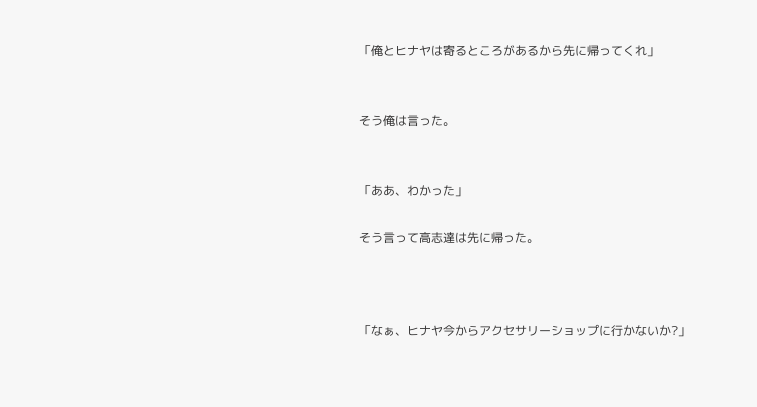「俺とヒナヤは寄るところがあるから先に帰ってくれ」


そう俺は言った。


「ああ、わかった」

そう言って高志達は先に帰った。



「なぁ、ヒナヤ今からアクセサリーショップに行かないか?」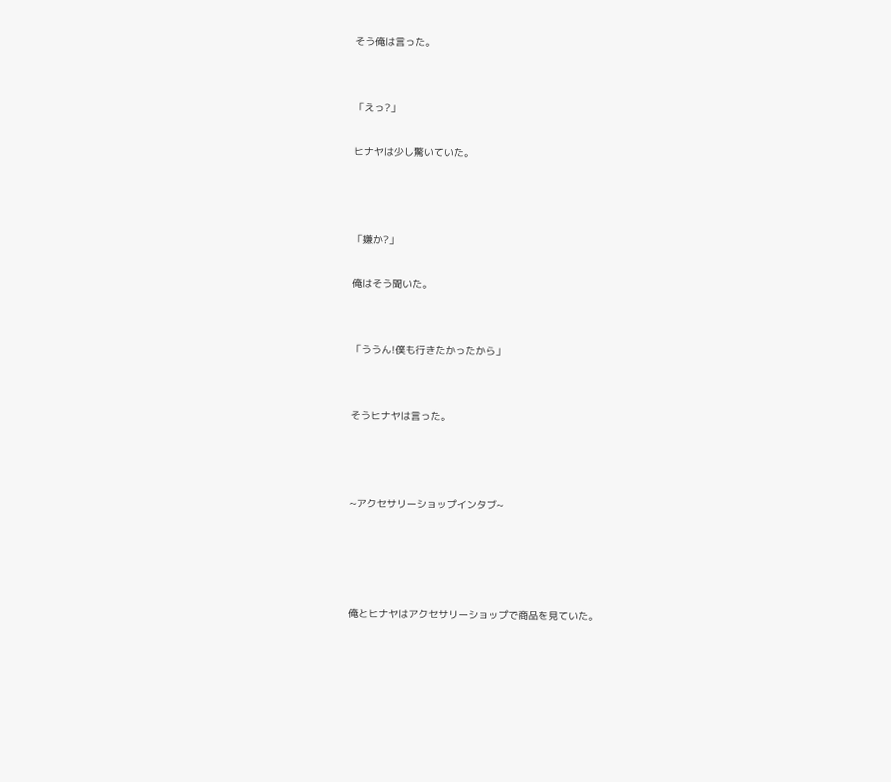そう俺は言った。


「えっ?」

ヒナヤは少し驚いていた。



「嫌か?」

俺はそう聞いた。


「ううん!僕も行きたかったから」


そうヒナヤは言った。



~アクセサリーショップインタブ~




俺とヒナヤはアクセサリーショップで商品を見ていた。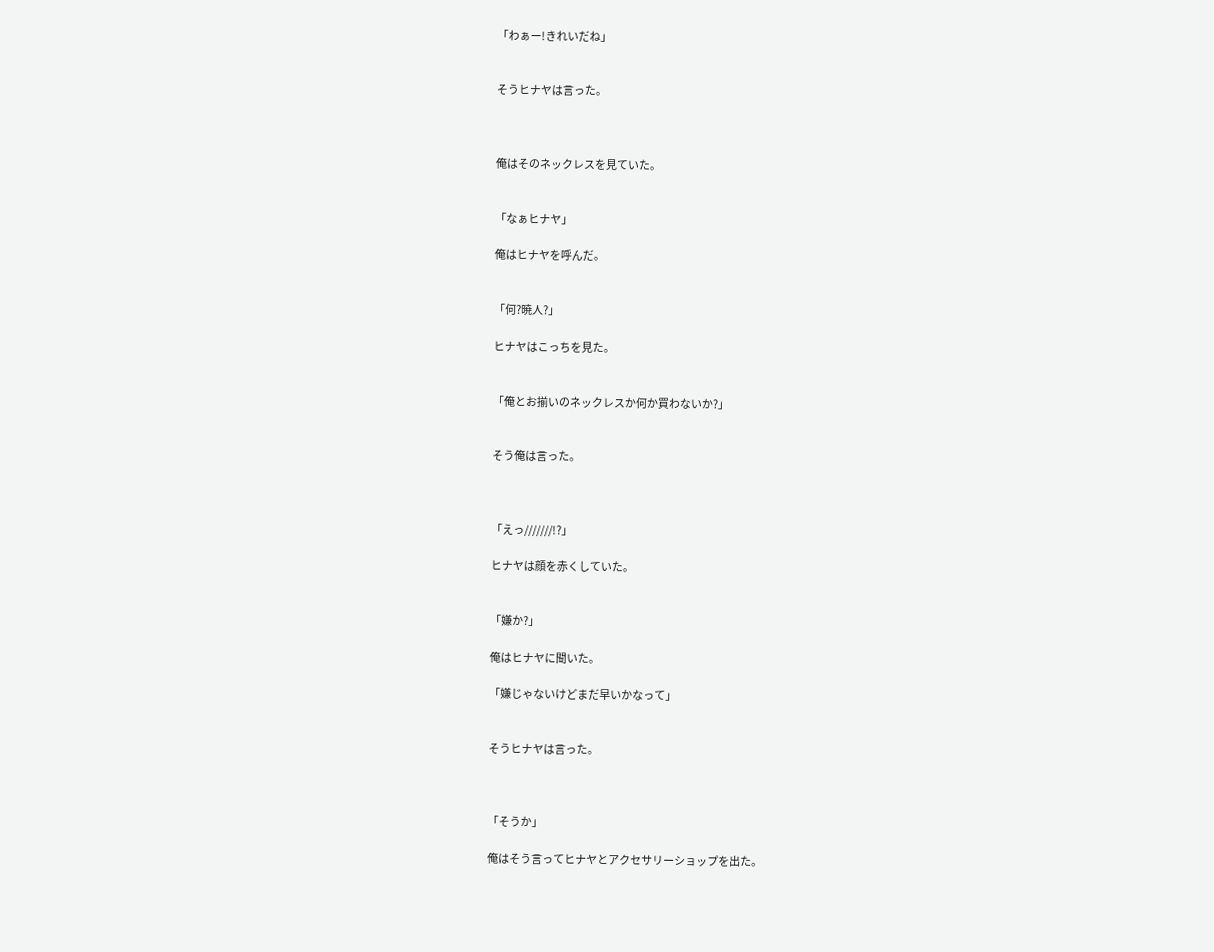「わぁー!きれいだね」


そうヒナヤは言った。



俺はそのネックレスを見ていた。


「なぁヒナヤ」

俺はヒナヤを呼んだ。


「何?暁人?」

ヒナヤはこっちを見た。


「俺とお揃いのネックレスか何か買わないか?」


そう俺は言った。



「えっ///////!?」

ヒナヤは顔を赤くしていた。


「嫌か?」

俺はヒナヤに聞いた。

「嫌じゃないけどまだ早いかなって」


そうヒナヤは言った。



「そうか」

俺はそう言ってヒナヤとアクセサリーショップを出た。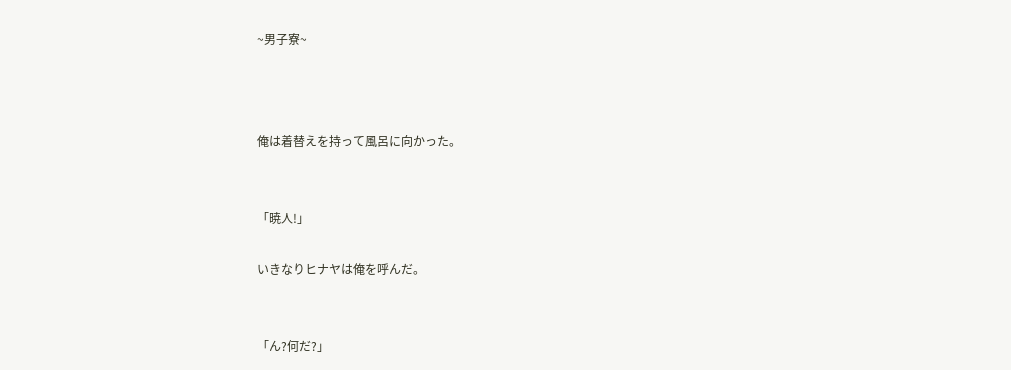~男子寮~



俺は着替えを持って風呂に向かった。


「暁人!」

いきなりヒナヤは俺を呼んだ。


「ん?何だ?」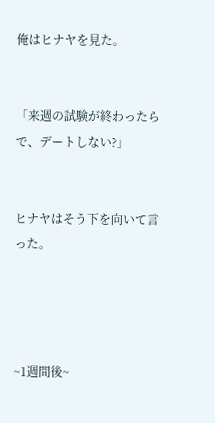俺はヒナヤを見た。


「来週の試験が終わったらで、デートしない?」


ヒナヤはそう下を向いて言った。




~1週間後~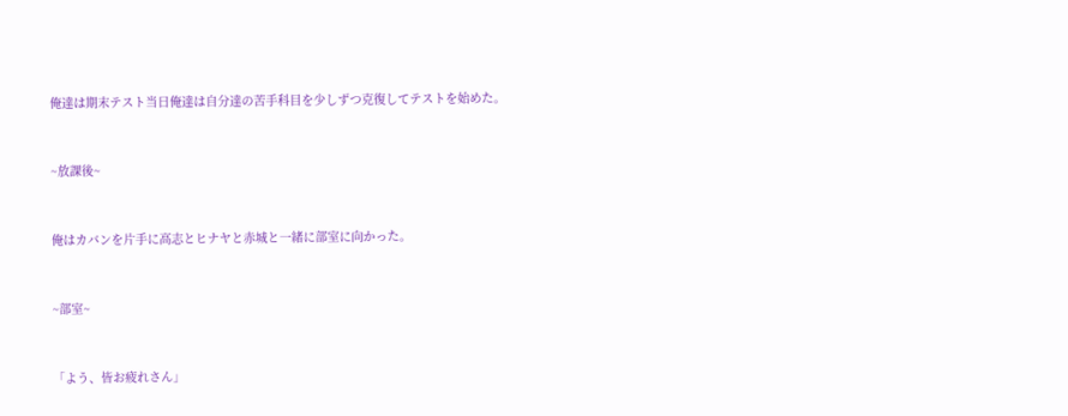俺達は期末テスト当日俺達は自分達の苦手科目を少しずつ克復してテストを始めた。



~放課後~



俺はカバンを片手に高志とヒナヤと赤城と一緒に部室に向かった。



~部室~



「よう、皆お疲れさん」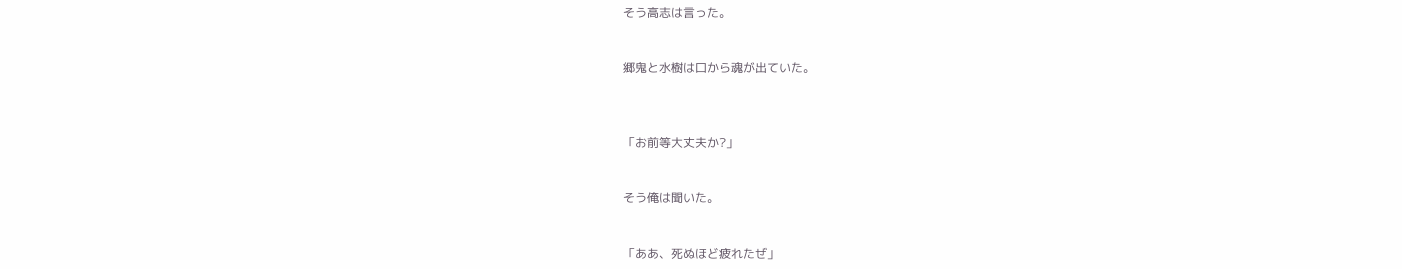そう高志は言った。


郷鬼と水樹は口から魂が出ていた。



「お前等大丈夫か?」


そう俺は聞いた。


「ああ、死ぬほど疲れたぜ」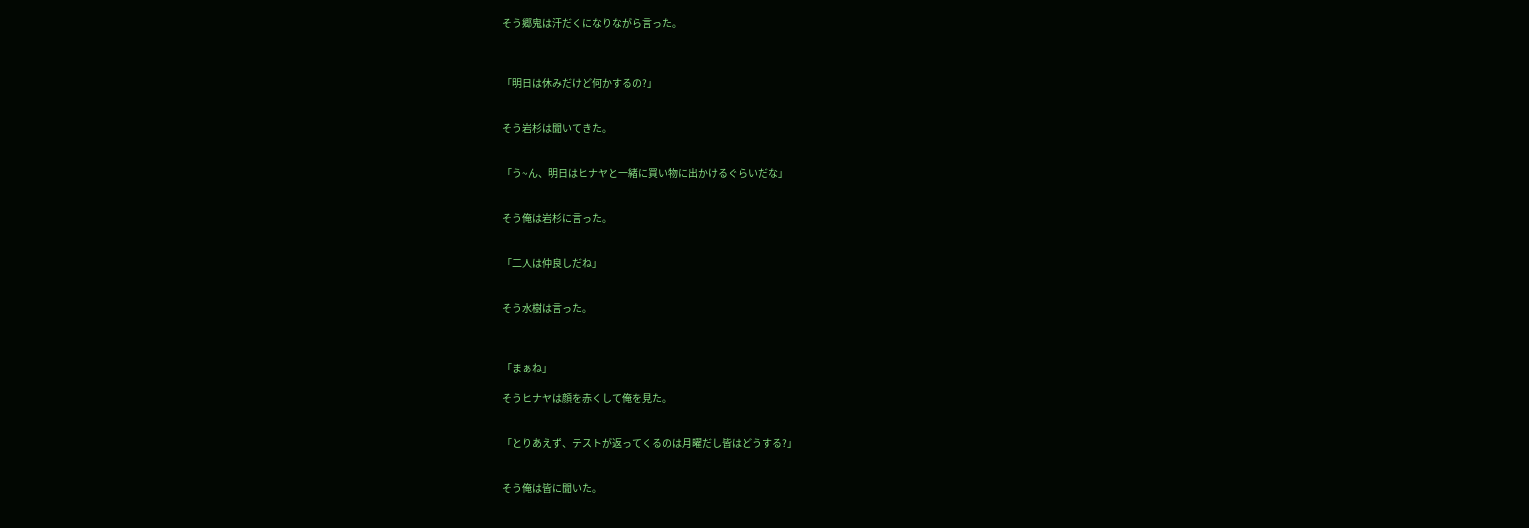そう郷鬼は汗だくになりながら言った。



「明日は休みだけど何かするの?」


そう岩杉は聞いてきた。


「う~ん、明日はヒナヤと一緒に買い物に出かけるぐらいだな」


そう俺は岩杉に言った。


「二人は仲良しだね」


そう水樹は言った。



「まぁね」

そうヒナヤは顔を赤くして俺を見た。


「とりあえず、テストが返ってくるのは月曜だし皆はどうする?」


そう俺は皆に聞いた。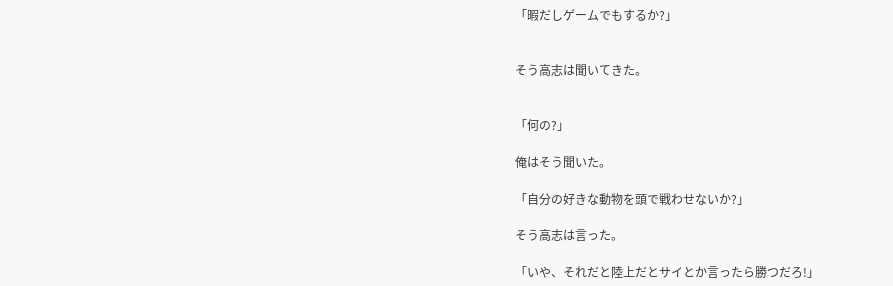「暇だしゲームでもするか?」


そう高志は聞いてきた。


「何の?」

俺はそう聞いた。

「自分の好きな動物を頭で戦わせないか?」

そう高志は言った。

「いや、それだと陸上だとサイとか言ったら勝つだろ!」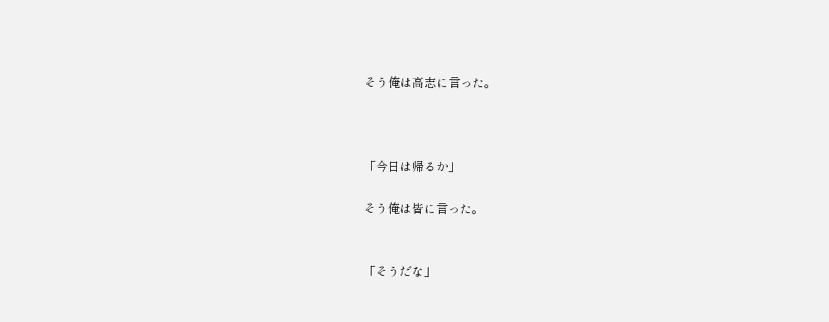そう俺は高志に言った。



「今日は帰るか」

そう俺は皆に言った。


「そうだな」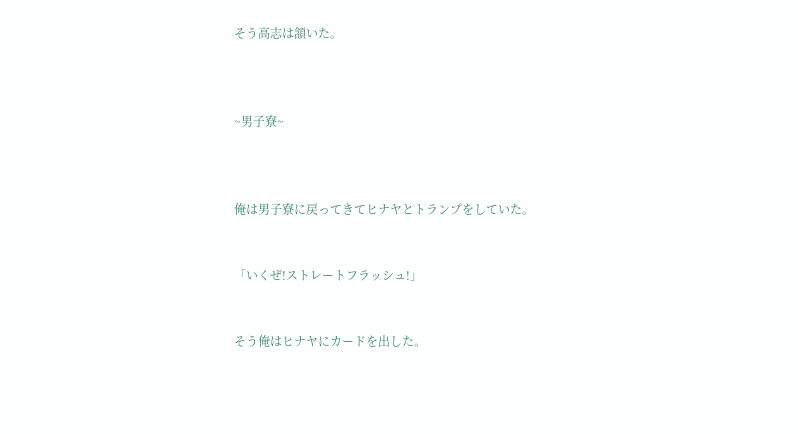そう高志は頷いた。



~男子寮~



俺は男子寮に戻ってきてヒナヤとトランプをしていた。


「いくぜ!ストレートフラッシュ!」


そう俺はヒナヤにカードを出した。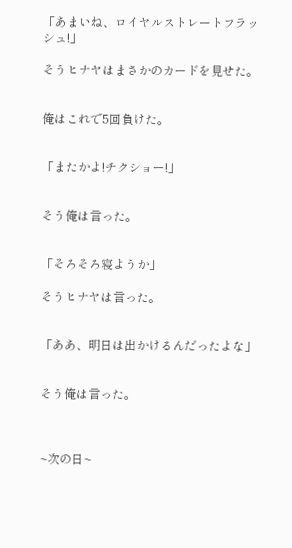「あまいね、ロイヤルストレートフラッシュ!」

そうヒナヤはまさかのカードを見せた。


俺はこれで5回負けた。


「またかよ!チクショー!」


そう俺は言った。


「そろそろ寝ようか」

そうヒナヤは言った。


「ああ、明日は出かけるんだったよな」


そう俺は言った。



~次の日~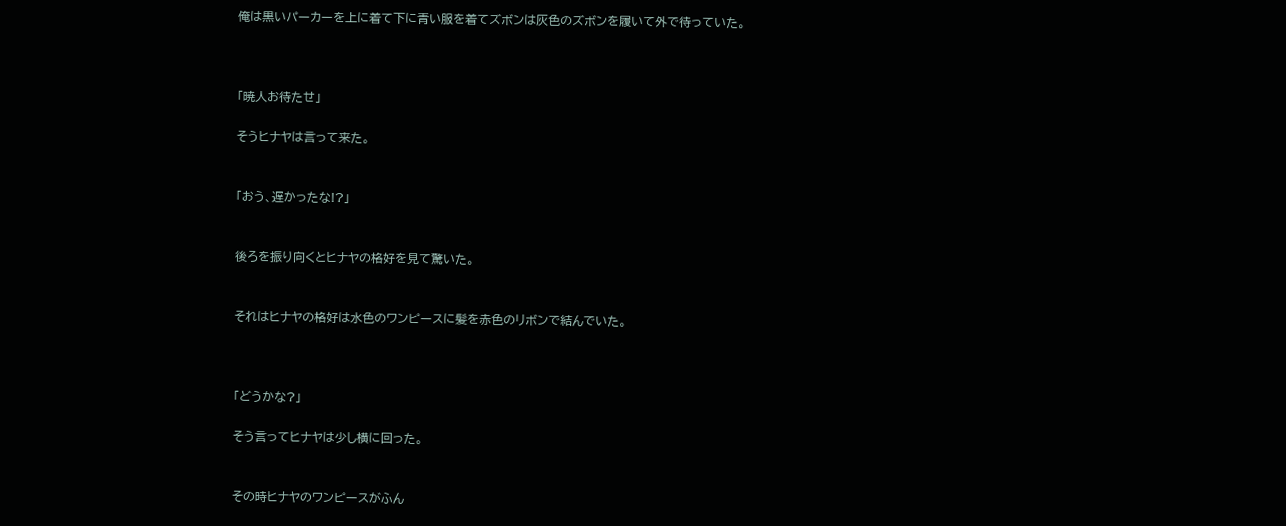俺は黒いパーカーを上に着て下に青い服を着てズボンは灰色のズボンを履いて外で待っていた。



「暁人お待たせ」

そうヒナヤは言って来た。


「おう、遅かったな!?」


後ろを振り向くとヒナヤの格好を見て驚いた。


それはヒナヤの格好は水色のワンピースに髪を赤色のリボンで結んでいた。



「どうかな?」

そう言ってヒナヤは少し横に回った。


その時ヒナヤのワンピースがふん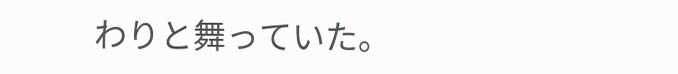わりと舞っていた。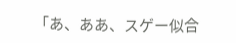「あ、ああ、スゲー似合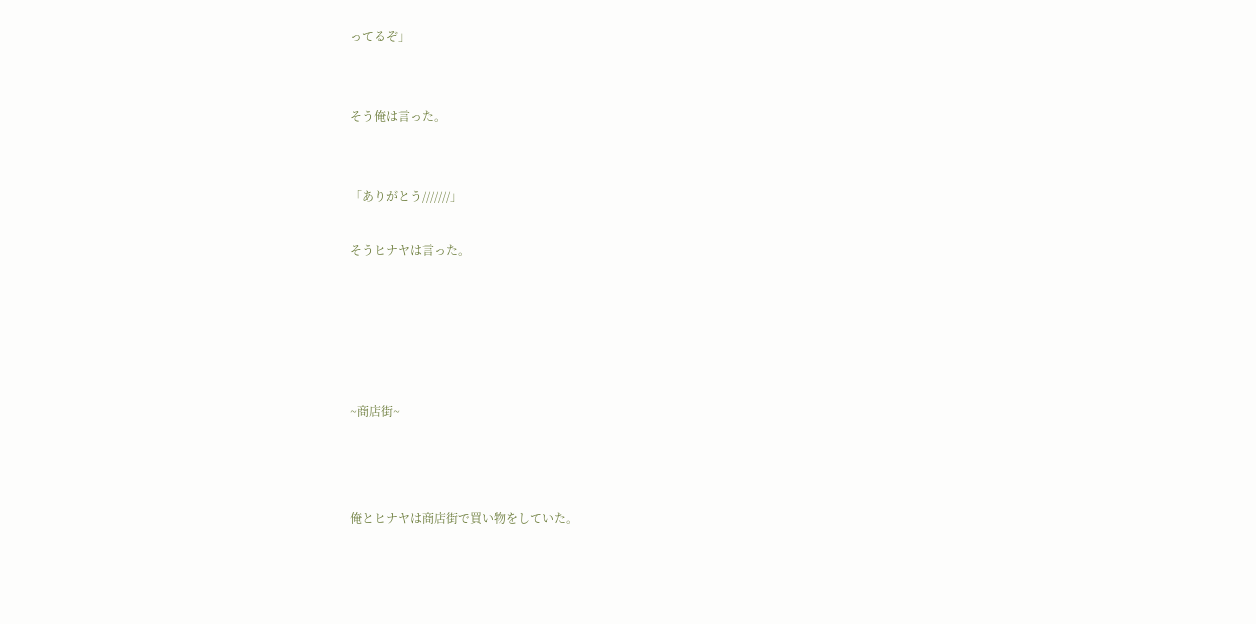ってるぞ」


そう俺は言った。


「ありがとう///////」

そうヒナヤは言った。





~商店街~



俺とヒナヤは商店街で買い物をしていた。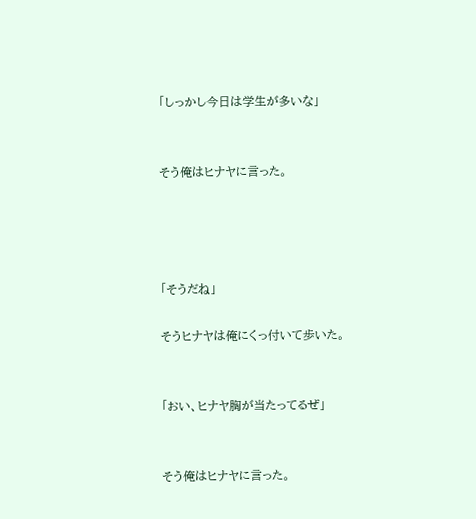「しっかし今日は学生が多いな」


そう俺はヒナヤに言った。




「そうだね」

そうヒナヤは俺にくっ付いて歩いた。


「おい、ヒナヤ胸が当たってるぜ」


そう俺はヒナヤに言った。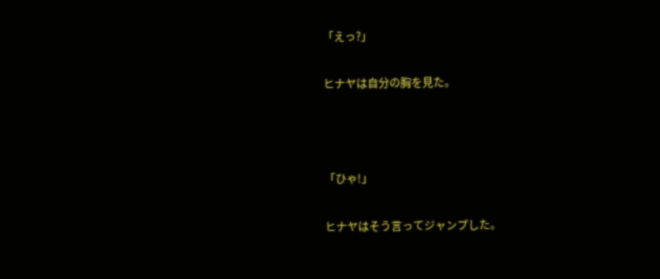「えっ?」

ヒナヤは自分の胸を見た。



「ひゃ!」

ヒナヤはそう言ってジャンプした。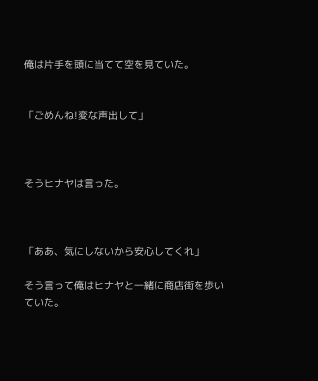俺は片手を頭に当てて空を見ていた。


「ごめんね!変な声出して」



そうヒナヤは言った。



「ああ、気にしないから安心してくれ」

そう言って俺はヒナヤと一緒に商店街を歩いていた。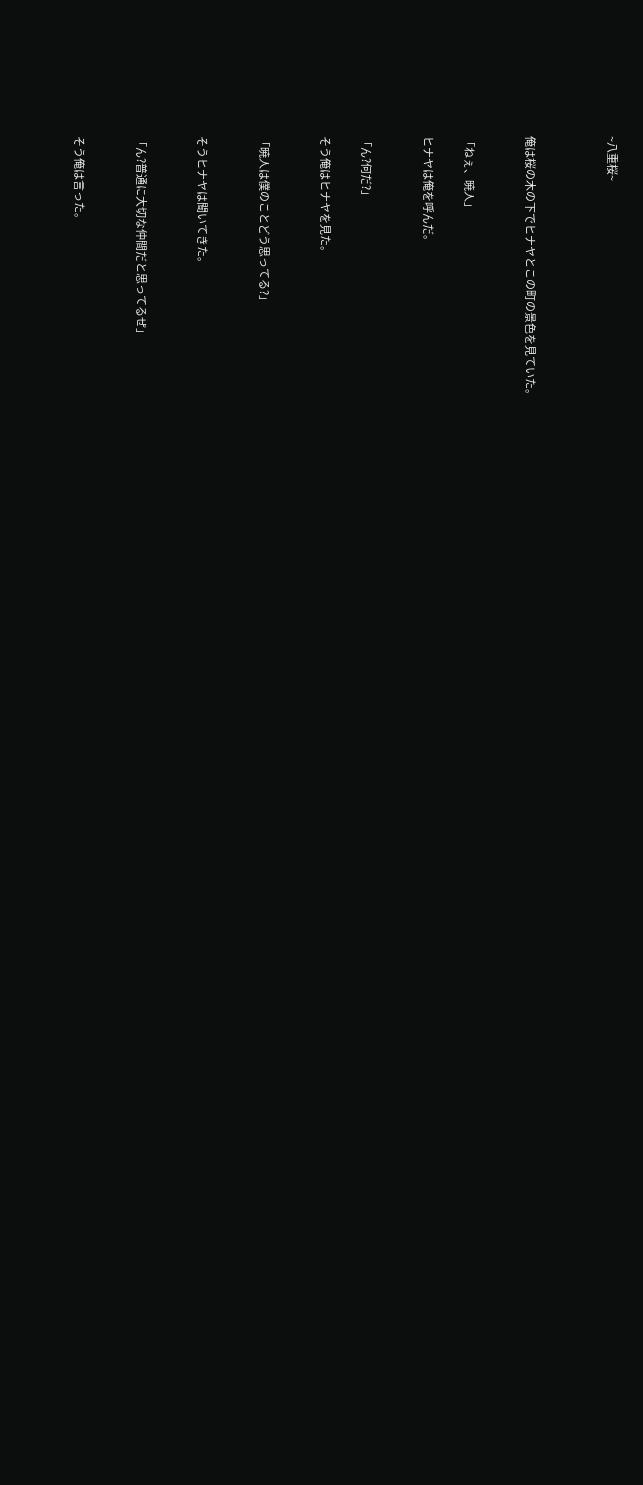~八重桜~



俺は桜の木の下でヒナヤとこの町の景色を見ていた。


「ねぇ、暁人」

ヒナヤは俺を呼んだ。


「ん?何だ?」

そう俺はヒナヤを見た。


「暁人は僕のことどう思ってる?」


そうヒナヤは聞いてきた。


「ん?普通に大切な仲間だと思ってるぜ」


そう俺は言った。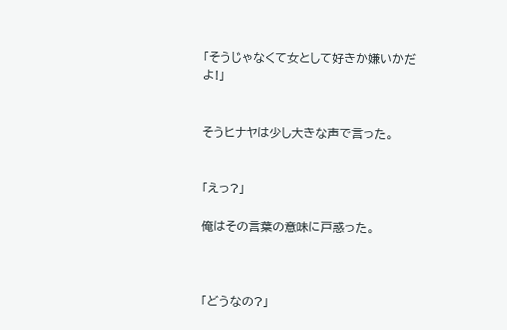「そうじゃなくて女として好きか嫌いかだよ!」


そうヒナヤは少し大きな声で言った。


「えっ?」

俺はその言葉の意味に戸惑った。



「どうなの?」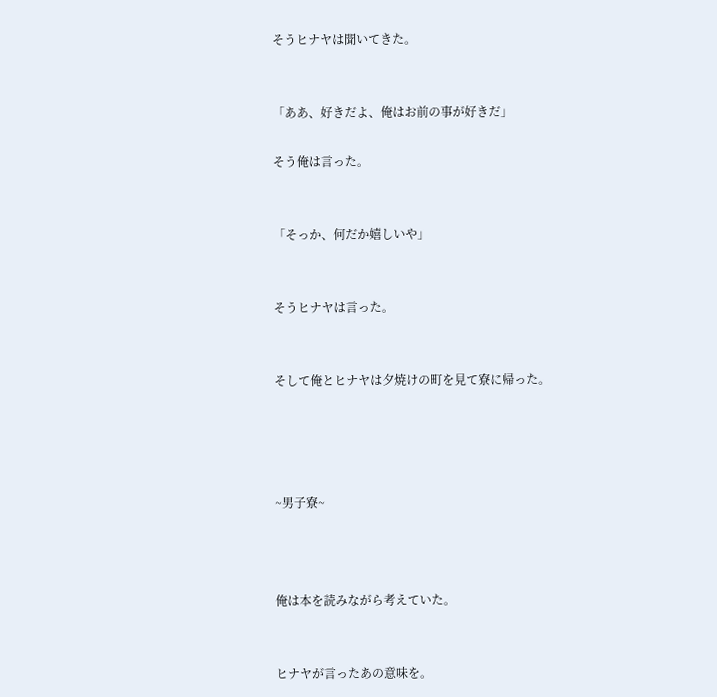そうヒナヤは聞いてきた。


「ああ、好きだよ、俺はお前の事が好きだ」

そう俺は言った。


「そっか、何だか嬉しいや」


そうヒナヤは言った。


そして俺とヒナヤは夕焼けの町を見て寮に帰った。




~男子寮~



俺は本を読みながら考えていた。


ヒナヤが言ったあの意味を。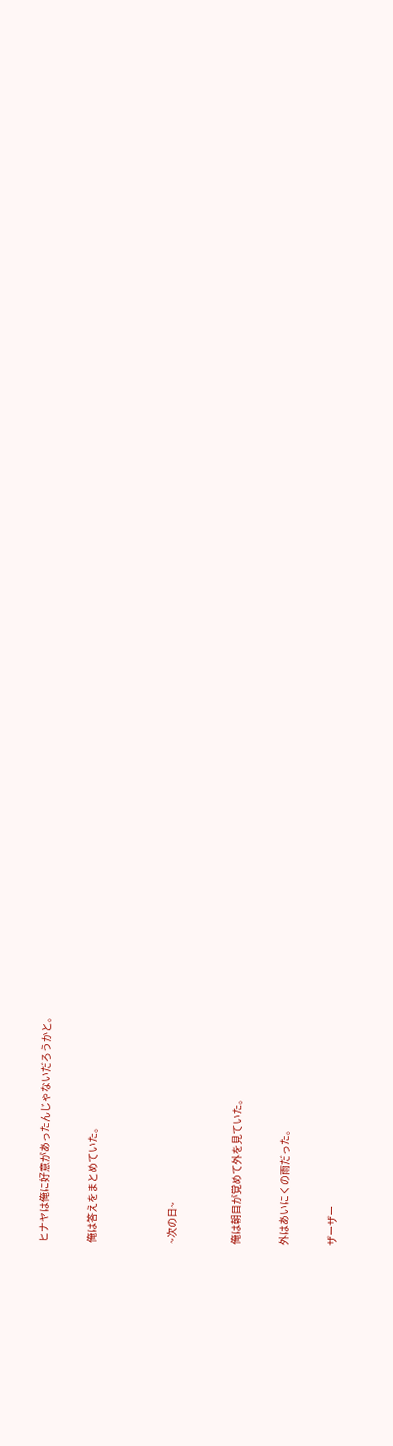ヒナヤは俺に好意があったんじゃないだろうかと。


俺は答えをまとめていた。




~次の日~



俺は朝目が覚めて外を見ていた。


外はあいにくの雨だった。


ザーザー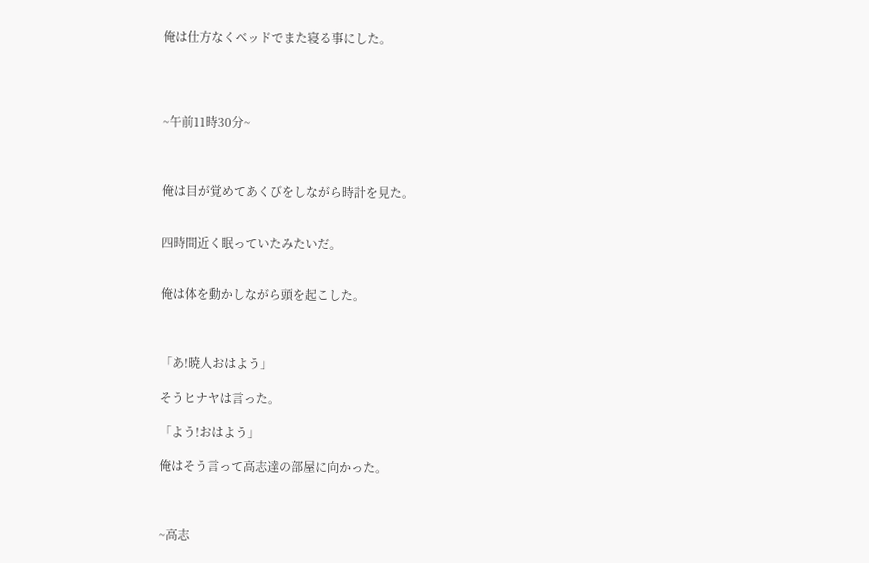俺は仕方なくベッドでまた寝る事にした。




~午前11時30分~



俺は目が覚めてあくびをしながら時計を見た。


四時間近く眠っていたみたいだ。


俺は体を動かしながら頭を起こした。



「あ!暁人おはよう」

そうヒナヤは言った。

「よう!おはよう」

俺はそう言って高志達の部屋に向かった。



~高志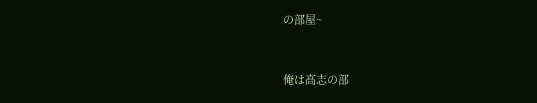の部屋~



俺は高志の部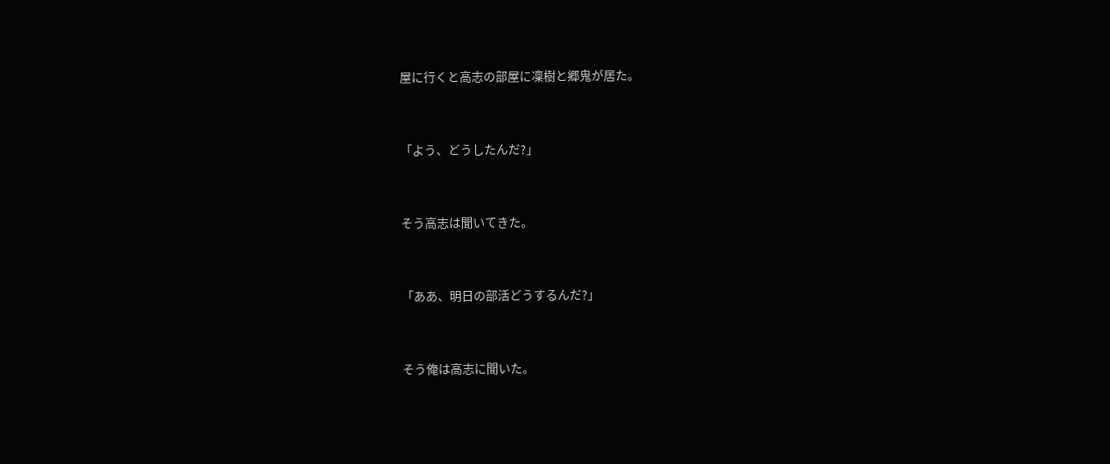屋に行くと高志の部屋に凜樹と郷鬼が居た。


「よう、どうしたんだ?」


そう高志は聞いてきた。


「ああ、明日の部活どうするんだ?」


そう俺は高志に聞いた。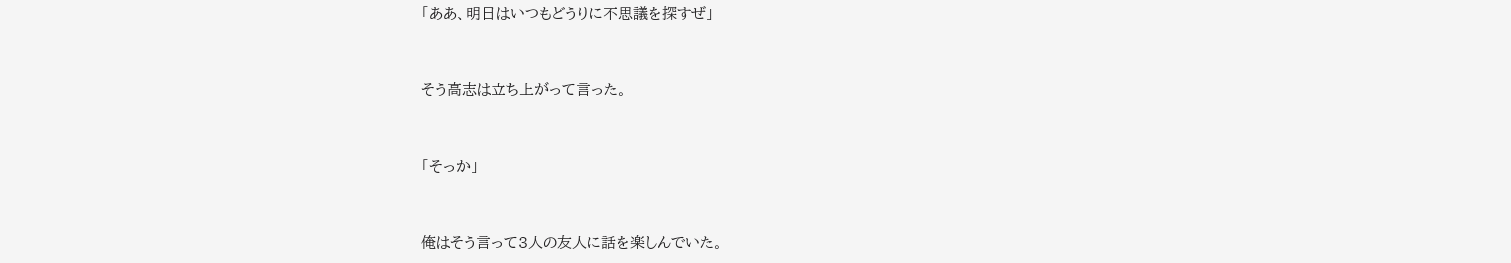「ああ、明日はいつもどうりに不思議を探すぜ」


そう高志は立ち上がって言った。


「そっか」


俺はそう言って3人の友人に話を楽しんでいた。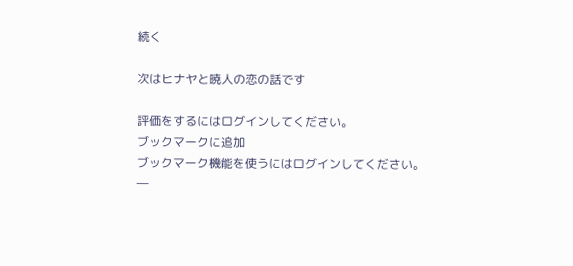続く

次はヒナヤと暁人の恋の話です

評価をするにはログインしてください。
ブックマークに追加
ブックマーク機能を使うにはログインしてください。
―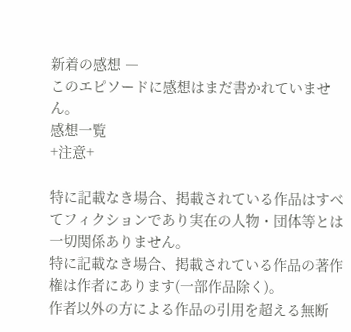新着の感想 ―
このエピソードに感想はまだ書かれていません。
感想一覧
+注意+

特に記載なき場合、掲載されている作品はすべてフィクションであり実在の人物・団体等とは一切関係ありません。
特に記載なき場合、掲載されている作品の著作権は作者にあります(一部作品除く)。
作者以外の方による作品の引用を超える無断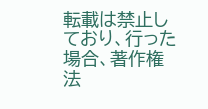転載は禁止しており、行った場合、著作権法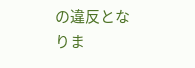の違反となりま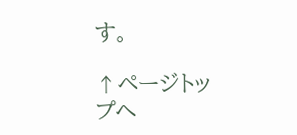す。

↑ページトップへ